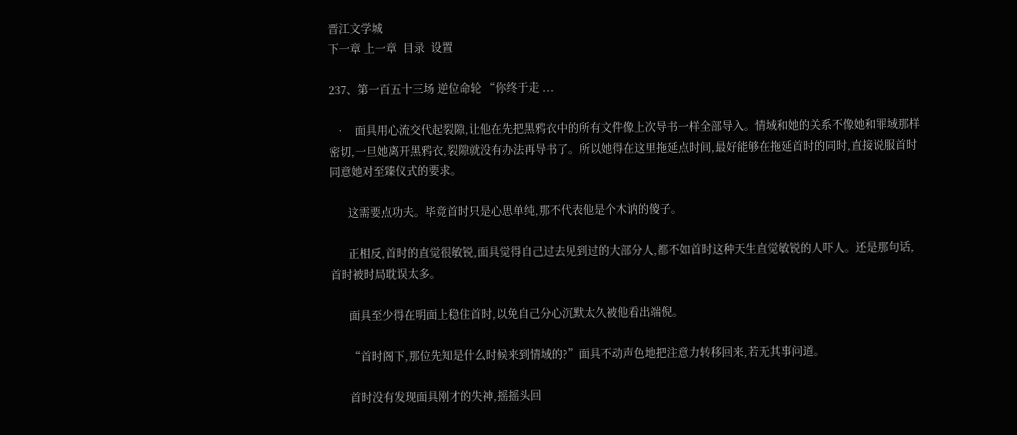晋江文学城
下一章 上一章  目录  设置

237、第一百五十三场 逆位命轮 “你终于走 ...

  •   面具用心流交代起裂隙,让他在先把黑鸦衣中的所有文件像上次导书一样全部导入。情域和她的关系不像她和罪域那样密切,一旦她离开黑鸦衣,裂隙就没有办法再导书了。所以她得在这里拖延点时间,最好能够在拖延首时的同时,直接说服首时同意她对至臻仪式的要求。

      这需要点功夫。毕竟首时只是心思单纯,那不代表他是个木讷的傻子。

      正相反,首时的直觉很敏锐,面具觉得自己过去见到过的大部分人,都不如首时这种天生直觉敏锐的人吓人。还是那句话,首时被时局耽误太多。

      面具至少得在明面上稳住首时,以免自己分心沉默太久被他看出端倪。

      “首时阁下,那位先知是什么时候来到情域的?”面具不动声色地把注意力转移回来,若无其事问道。

      首时没有发现面具刚才的失神,摇摇头回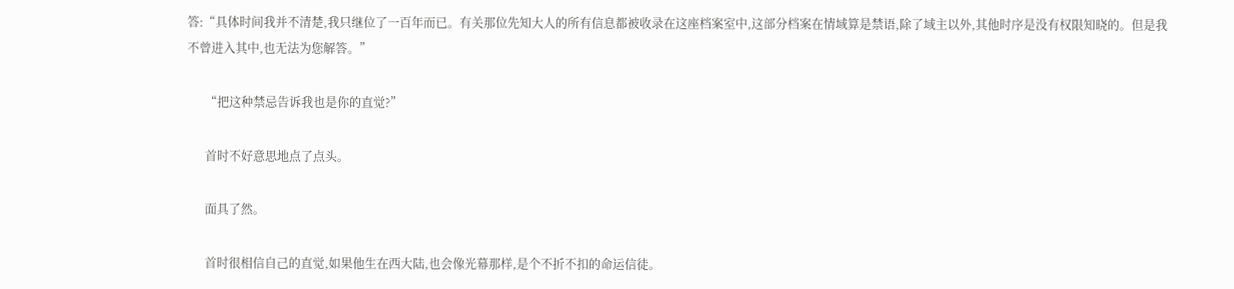答:“具体时间我并不清楚,我只继位了一百年而已。有关那位先知大人的所有信息都被收录在这座档案室中,这部分档案在情域算是禁语,除了域主以外,其他时序是没有权限知晓的。但是我不曾进入其中,也无法为您解答。”

      “把这种禁忌告诉我也是你的直觉?”

      首时不好意思地点了点头。

      面具了然。

      首时很相信自己的直觉,如果他生在西大陆,也会像光幕那样,是个不折不扣的命运信徒。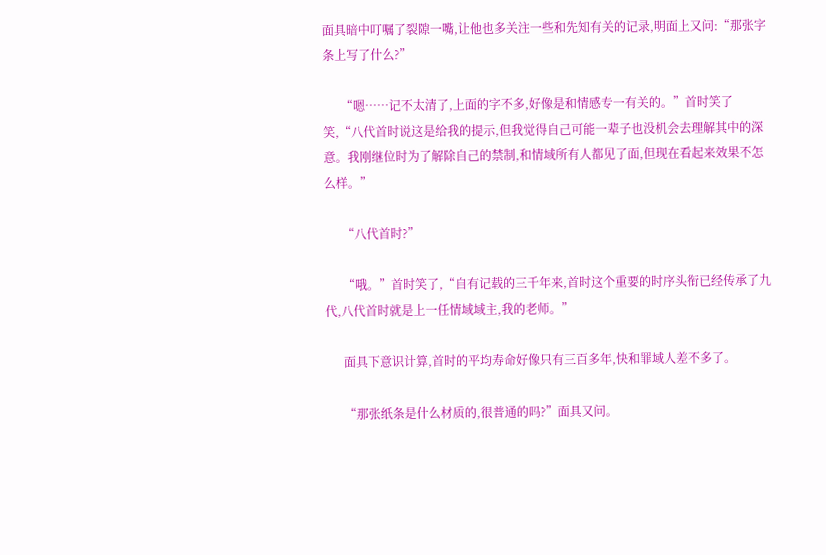面具暗中叮嘱了裂隙一嘴,让他也多关注一些和先知有关的记录,明面上又问:“那张字条上写了什么?”

      “嗯……记不太清了,上面的字不多,好像是和情感专一有关的。”首时笑了笑,“八代首时说这是给我的提示,但我觉得自己可能一辈子也没机会去理解其中的深意。我刚继位时为了解除自己的禁制,和情域所有人都见了面,但现在看起来效果不怎么样。”

      “八代首时?”

      “哦。”首时笑了,“自有记载的三千年来,首时这个重要的时序头衔已经传承了九代,八代首时就是上一任情域域主,我的老师。”

      面具下意识计算,首时的平均寿命好像只有三百多年,快和罪域人差不多了。

      “那张纸条是什么材质的,很普通的吗?”面具又问。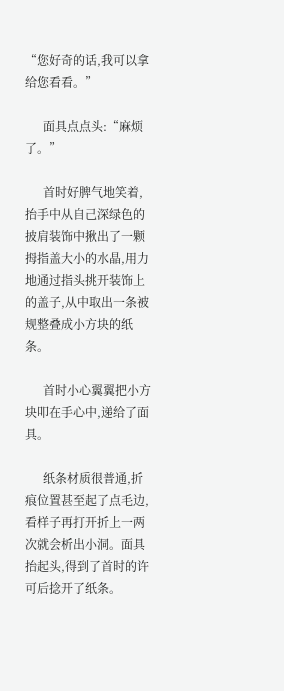“您好奇的话,我可以拿给您看看。”

      面具点点头:“麻烦了。”

      首时好脾气地笑着,抬手中从自己深绿色的披肩装饰中揪出了一颗拇指盖大小的水晶,用力地通过指头挑开装饰上的盖子,从中取出一条被规整叠成小方块的纸条。

      首时小心翼翼把小方块叩在手心中,递给了面具。

      纸条材质很普通,折痕位置甚至起了点毛边,看样子再打开折上一两次就会析出小洞。面具抬起头,得到了首时的许可后捻开了纸条。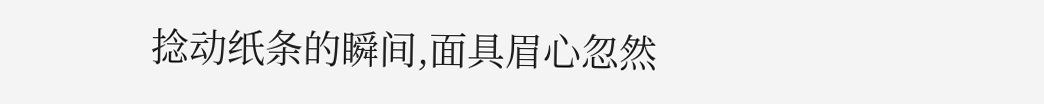捻动纸条的瞬间,面具眉心忽然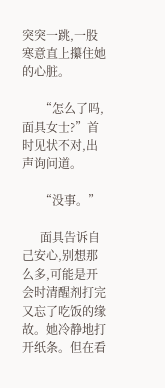突突一跳,一股寒意直上攥住她的心脏。

      “怎么了吗,面具女士?”首时见状不对,出声询问道。

      “没事。”

      面具告诉自己安心,别想那么多,可能是开会时清醒剂打完又忘了吃饭的缘故。她冷静地打开纸条。但在看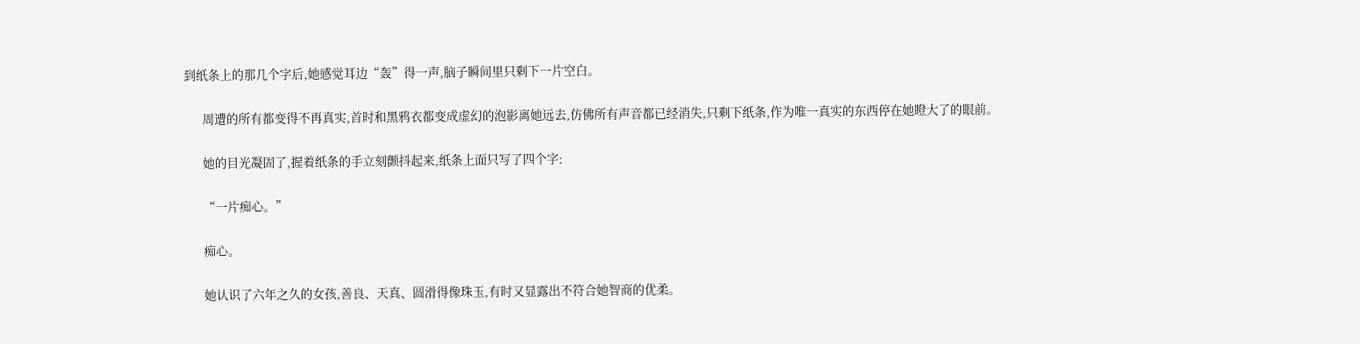到纸条上的那几个字后,她感觉耳边“轰”得一声,脑子瞬间里只剩下一片空白。

      周遭的所有都变得不再真实,首时和黑鸦衣都变成虚幻的泡影离她远去,仿佛所有声音都已经消失,只剩下纸条,作为唯一真实的东西停在她瞪大了的眼前。

      她的目光凝固了,握着纸条的手立刻颤抖起来,纸条上面只写了四个字:

      “一片痴心。”

      痴心。

      她认识了六年之久的女孩,善良、天真、圆滑得像珠玉,有时又显露出不符合她智商的优柔。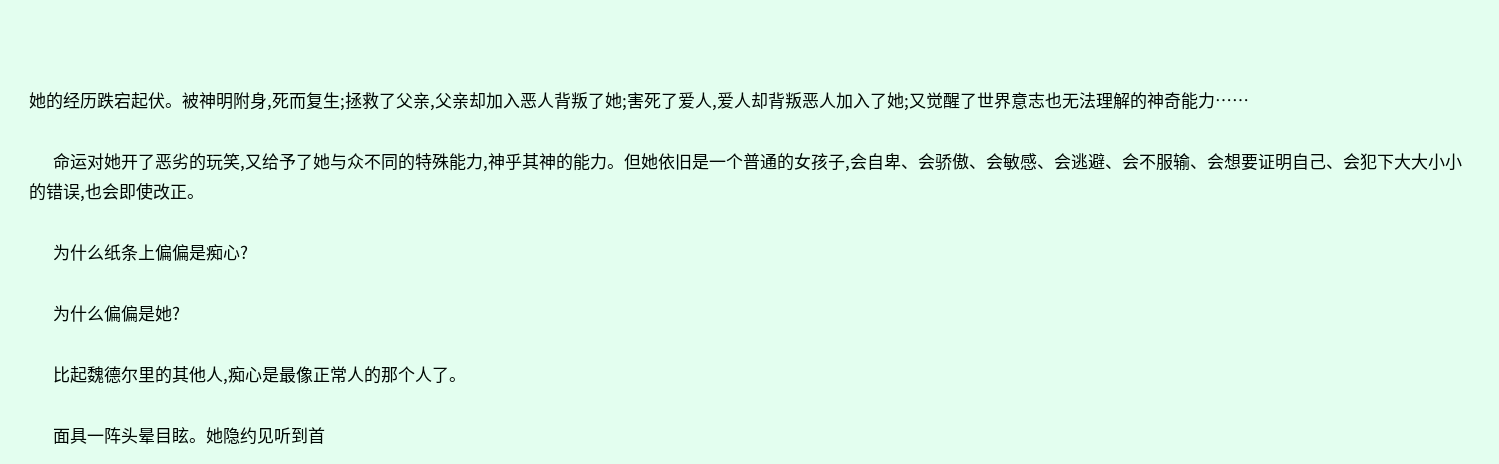她的经历跌宕起伏。被神明附身,死而复生;拯救了父亲,父亲却加入恶人背叛了她;害死了爱人,爱人却背叛恶人加入了她;又觉醒了世界意志也无法理解的神奇能力……

      命运对她开了恶劣的玩笑,又给予了她与众不同的特殊能力,神乎其神的能力。但她依旧是一个普通的女孩子,会自卑、会骄傲、会敏感、会逃避、会不服输、会想要证明自己、会犯下大大小小的错误,也会即使改正。

      为什么纸条上偏偏是痴心?

      为什么偏偏是她?

      比起魏德尔里的其他人,痴心是最像正常人的那个人了。

      面具一阵头晕目眩。她隐约见听到首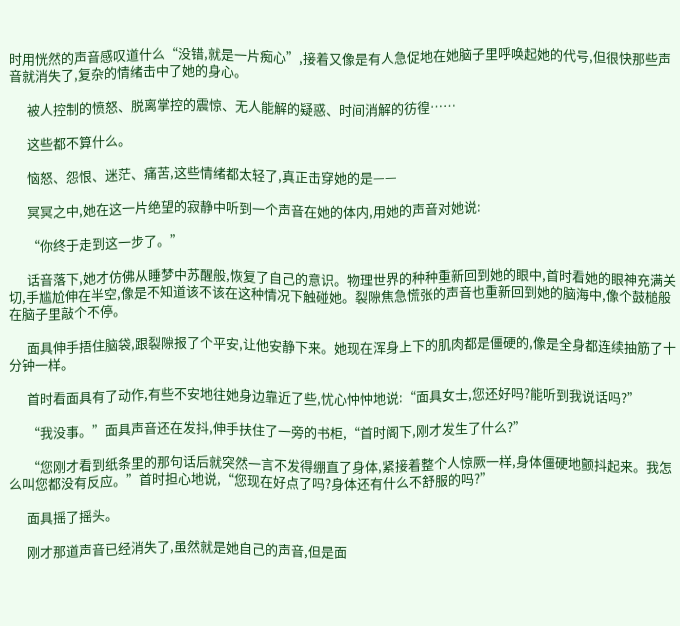时用恍然的声音感叹道什么“没错,就是一片痴心”,接着又像是有人急促地在她脑子里呼唤起她的代号,但很快那些声音就消失了,复杂的情绪击中了她的身心。

      被人控制的愤怒、脱离掌控的震惊、无人能解的疑惑、时间消解的彷徨……

      这些都不算什么。

      恼怒、怨恨、迷茫、痛苦,这些情绪都太轻了,真正击穿她的是——

      冥冥之中,她在这一片绝望的寂静中听到一个声音在她的体内,用她的声音对她说:

      “你终于走到这一步了。”

      话音落下,她才仿佛从睡梦中苏醒般,恢复了自己的意识。物理世界的种种重新回到她的眼中,首时看她的眼神充满关切,手尴尬伸在半空,像是不知道该不该在这种情况下触碰她。裂隙焦急慌张的声音也重新回到她的脑海中,像个鼓槌般在脑子里敲个不停。

      面具伸手捂住脑袋,跟裂隙报了个平安,让他安静下来。她现在浑身上下的肌肉都是僵硬的,像是全身都连续抽筋了十分钟一样。

      首时看面具有了动作,有些不安地往她身边靠近了些,忧心忡忡地说:“面具女士,您还好吗?能听到我说话吗?”

      “我没事。”面具声音还在发抖,伸手扶住了一旁的书柜,“首时阁下,刚才发生了什么?”

      “您刚才看到纸条里的那句话后就突然一言不发得绷直了身体,紧接着整个人惊厥一样,身体僵硬地颤抖起来。我怎么叫您都没有反应。”首时担心地说,“您现在好点了吗?身体还有什么不舒服的吗?”

      面具摇了摇头。

      刚才那道声音已经消失了,虽然就是她自己的声音,但是面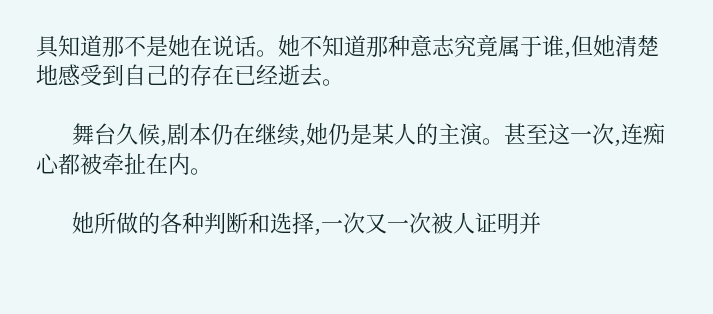具知道那不是她在说话。她不知道那种意志究竟属于谁,但她清楚地感受到自己的存在已经逝去。

      舞台久候,剧本仍在继续,她仍是某人的主演。甚至这一次,连痴心都被牵扯在内。

      她所做的各种判断和选择,一次又一次被人证明并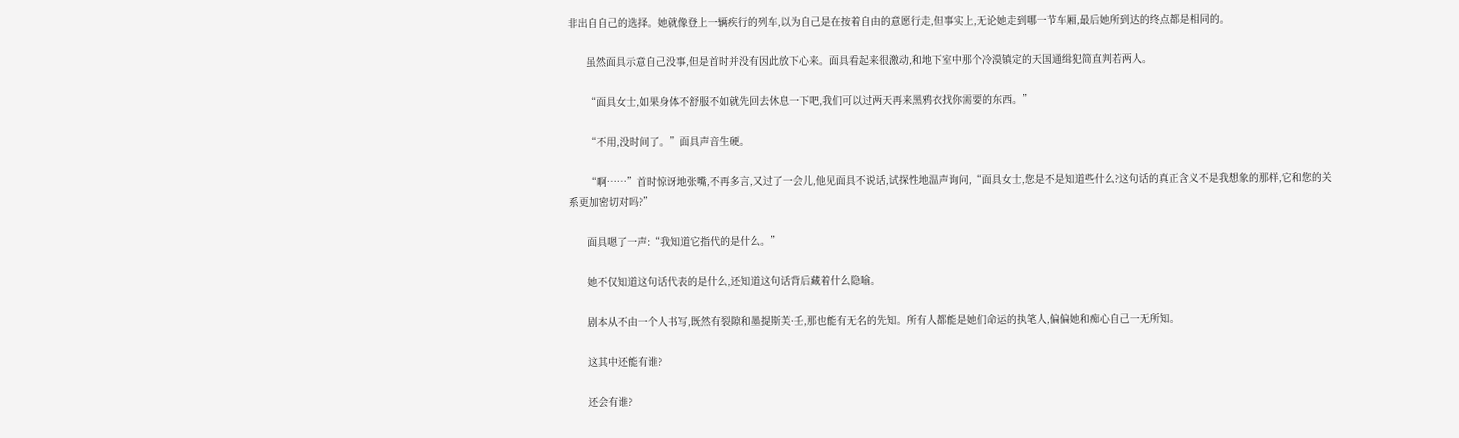非出自自己的选择。她就像登上一辆疾行的列车,以为自己是在按着自由的意愿行走,但事实上,无论她走到哪一节车厢,最后她所到达的终点都是相同的。

      虽然面具示意自己没事,但是首时并没有因此放下心来。面具看起来很激动,和地下室中那个冷漠镇定的天国通缉犯简直判若两人。

      “面具女士,如果身体不舒服不如就先回去休息一下吧,我们可以过两天再来黑鸦衣找你需要的东西。”

      “不用,没时间了。”面具声音生硬。

      “啊……”首时惊讶地张嘴,不再多言,又过了一会儿,他见面具不说话,试探性地温声询问,“面具女士,您是不是知道些什么?这句话的真正含义不是我想象的那样,它和您的关系更加密切对吗?”

      面具嗯了一声:“我知道它指代的是什么。”

      她不仅知道这句话代表的是什么,还知道这句话背后藏着什么隐喻。

      剧本从不由一个人书写,既然有裂隙和墨提斯芙·壬,那也能有无名的先知。所有人都能是她们命运的执笔人,偏偏她和痴心自己一无所知。

      这其中还能有谁?

      还会有谁?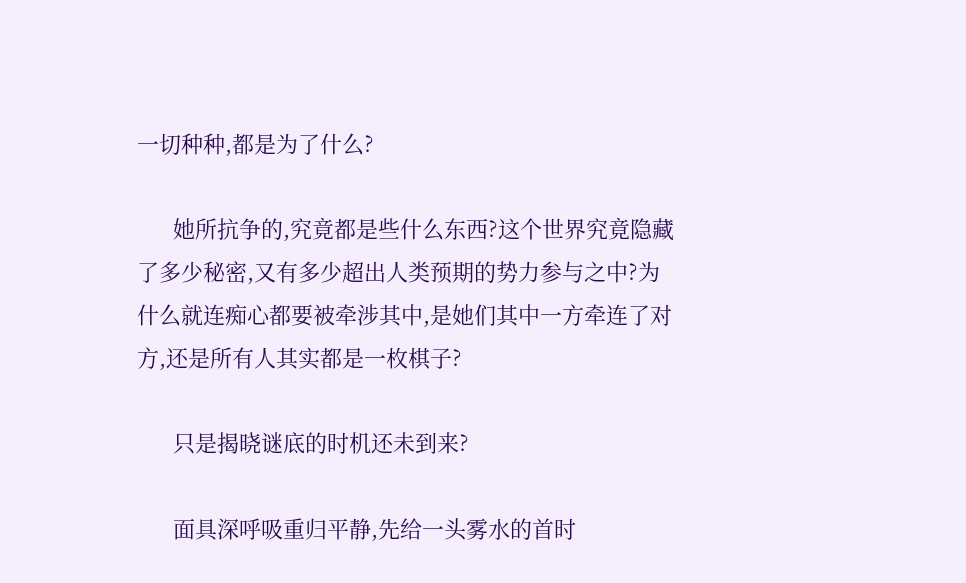一切种种,都是为了什么?

      她所抗争的,究竟都是些什么东西?这个世界究竟隐藏了多少秘密,又有多少超出人类预期的势力参与之中?为什么就连痴心都要被牵涉其中,是她们其中一方牵连了对方,还是所有人其实都是一枚棋子?

      只是揭晓谜底的时机还未到来?

      面具深呼吸重归平静,先给一头雾水的首时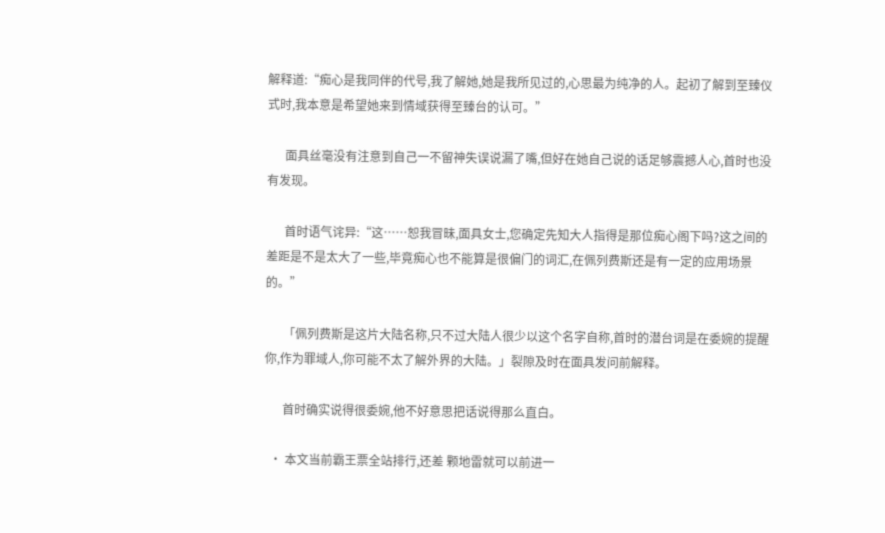解释道:“痴心是我同伴的代号,我了解她,她是我所见过的,心思最为纯净的人。起初了解到至臻仪式时,我本意是希望她来到情域获得至臻台的认可。”

      面具丝毫没有注意到自己一不留神失误说漏了嘴,但好在她自己说的话足够震撼人心,首时也没有发现。

      首时语气诧异:“这……恕我冒昧,面具女士,您确定先知大人指得是那位痴心阁下吗?这之间的差距是不是太大了一些,毕竟痴心也不能算是很偏门的词汇,在佩列费斯还是有一定的应用场景的。”

      「佩列费斯是这片大陆名称,只不过大陆人很少以这个名字自称,首时的潜台词是在委婉的提醒你,作为罪域人,你可能不太了解外界的大陆。」裂隙及时在面具发问前解释。

      首时确实说得很委婉,他不好意思把话说得那么直白。

  • 本文当前霸王票全站排行,还差 颗地雷就可以前进一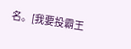名。[我要投霸王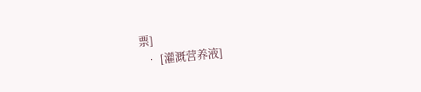票]
  • [灌溉营养液]